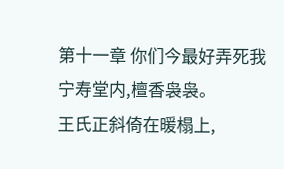第十一章 你们今最好弄死我
宁寿堂内,檀香袅袅。
王氏正斜倚在暖榻上,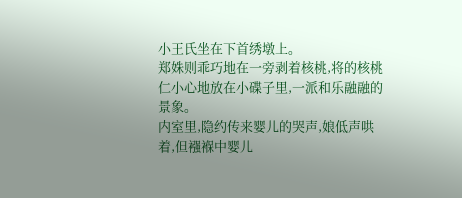小王氏坐在下首绣墩上。
郑姝则乖巧地在一旁剥着核桃,将的核桃仁小心地放在小碟子里,一派和乐融融的景象。
内室里,隐约传来婴儿的哭声,娘低声哄着,但襁褓中婴儿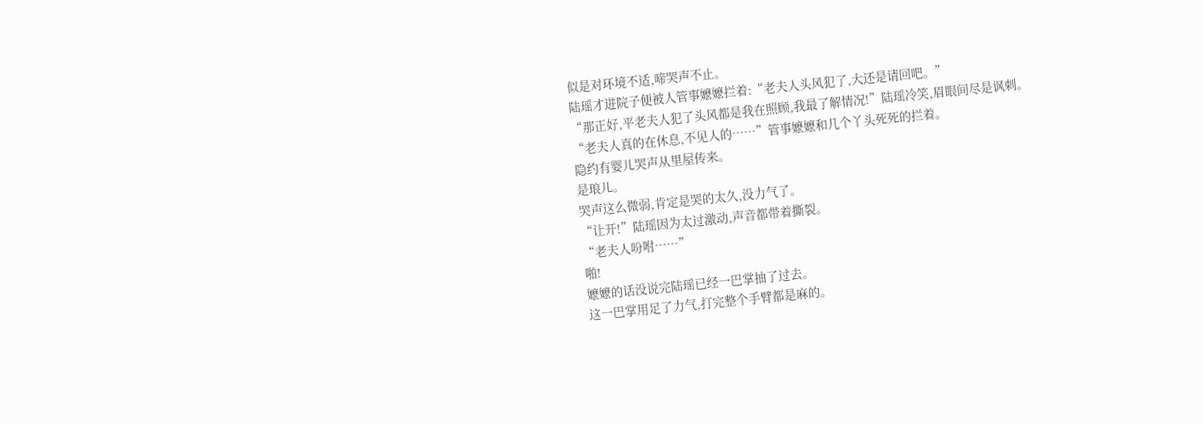似是对环境不适,啼哭声不止。
陆瑶才进院子便被人管事嬷嬷拦着:“老夫人头风犯了,大还是请回吧。”
“那正好,平老夫人犯了头风都是我在照顾,我最了解情况!”陆瑶冷笑,眉眼间尽是讽刺。
“老夫人真的在休息,不见人的……”管事嬷嬷和几个丫头死死的拦着。
隐约有婴儿哭声从里屋传来。
是琅儿。
哭声这么微弱,肯定是哭的太久,没力气了。
“让开!”陆瑶因为太过激动,声音都带着撕裂。
“老夫人吩咐……”
啪!
嬷嬷的话没说完陆瑶已经一巴掌抽了过去。
这一巴掌用足了力气,打完整个手臂都是麻的。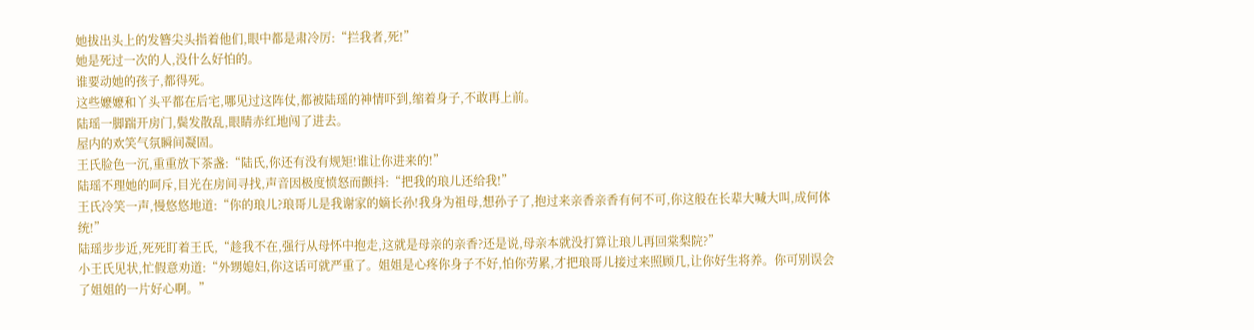她拔出头上的发簪尖头指着他们,眼中都是肃冷厉:“拦我者,死!”
她是死过一次的人,没什么好怕的。
谁要动她的孩子,都得死。
这些嬷嬷和丫头平都在后宅,哪见过这阵仗,都被陆瑶的神情吓到,缩着身子,不敢再上前。
陆瑶一脚踹开房门,鬓发散乱,眼睛赤红地闯了进去。
屋内的欢笑气氛瞬间凝固。
王氏脸色一沉,重重放下茶盏:“陆氏,你还有没有规矩!谁让你进来的!”
陆瑶不理她的呵斥,目光在房间寻找,声音因极度愤怒而颤抖:“把我的琅儿还给我!”
王氏冷笑一声,慢悠悠地道:“你的琅儿?琅哥儿是我谢家的嫡长孙!我身为祖母,想孙子了,抱过来亲香亲香有何不可,你这般在长辈大喊大叫,成何体统!”
陆瑶步步近,死死盯着王氏,“趁我不在,强行从母怀中抱走,这就是母亲的亲香?还是说,母亲本就没打算让琅儿再回棠梨院?”
小王氏见状,忙假意劝道:“外甥媳妇,你这话可就严重了。姐姐是心疼你身子不好,怕你劳累,才把琅哥儿接过来照顾几,让你好生将养。你可别误会了姐姐的一片好心啊。”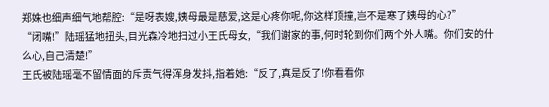郑姝也细声细气地帮腔:“是呀表嫂,姨母最是慈爱,这是心疼你呢,你这样顶撞,岂不是寒了姨母的心?”
“闭嘴!”陆瑶猛地扭头,目光森冷地扫过小王氏母女,“我们谢家的事,何时轮到你们两个外人嘴。你们安的什么心,自己清楚!”
王氏被陆瑶毫不留情面的斥责气得浑身发抖,指着她:“反了,真是反了!你看看你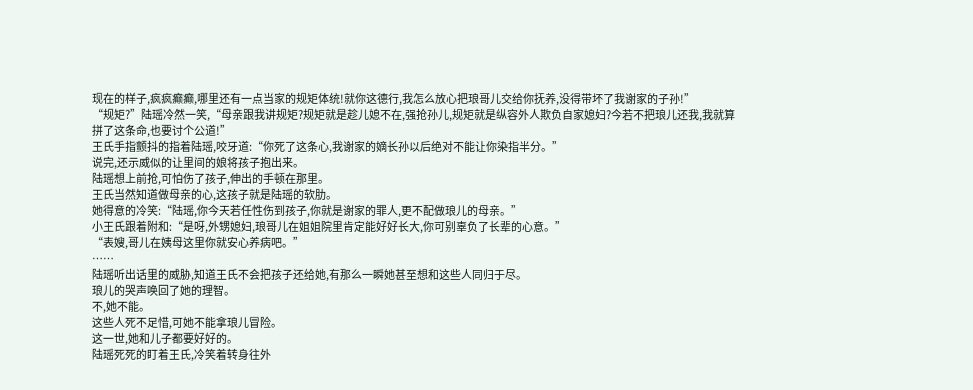现在的样子,疯疯癫癫,哪里还有一点当家的规矩体统!就你这德行,我怎么放心把琅哥儿交给你抚养,没得带坏了我谢家的子孙!”
“规矩?”陆瑶冷然一笑,“母亲跟我讲规矩?规矩就是趁儿媳不在,强抢孙儿,规矩就是纵容外人欺负自家媳妇?今若不把琅儿还我,我就算拼了这条命,也要讨个公道!”
王氏手指颤抖的指着陆瑶,咬牙道:“你死了这条心,我谢家的嫡长孙以后绝对不能让你染指半分。”
说完,还示威似的让里间的娘将孩子抱出来。
陆瑶想上前抢,可怕伤了孩子,伸出的手顿在那里。
王氏当然知道做母亲的心,这孩子就是陆瑶的软肋。
她得意的冷笑:“陆瑶,你今天若任性伤到孩子,你就是谢家的罪人,更不配做琅儿的母亲。”
小王氏跟着附和:“是呀,外甥媳妇,琅哥儿在姐姐院里肯定能好好长大,你可别辜负了长辈的心意。”
“表嫂,哥儿在姨母这里你就安心养病吧。”
……
陆瑶听出话里的威胁,知道王氏不会把孩子还给她,有那么一瞬她甚至想和这些人同归于尽。
琅儿的哭声唤回了她的理智。
不,她不能。
这些人死不足惜,可她不能拿琅儿冒险。
这一世,她和儿子都要好好的。
陆瑶死死的盯着王氏,冷笑着转身往外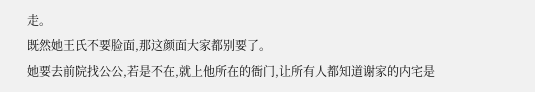走。
既然她王氏不要脸面,那这颜面大家都别要了。
她要去前院找公公,若是不在,就上他所在的衙门,让所有人都知道谢家的内宅是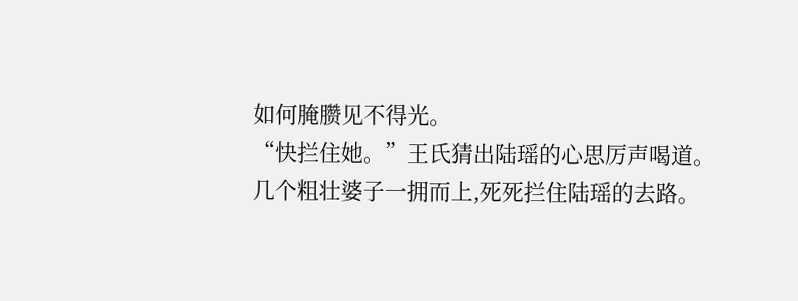如何腌臜见不得光。
“快拦住她。”王氏猜出陆瑶的心思厉声喝道。
几个粗壮婆子一拥而上,死死拦住陆瑶的去路。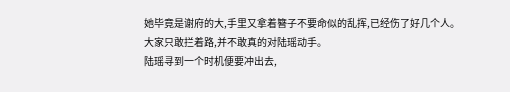她毕竟是谢府的大,手里又拿着簪子不要命似的乱挥,已经伤了好几个人。
大家只敢拦着路,并不敢真的对陆瑶动手。
陆瑶寻到一个时机便要冲出去,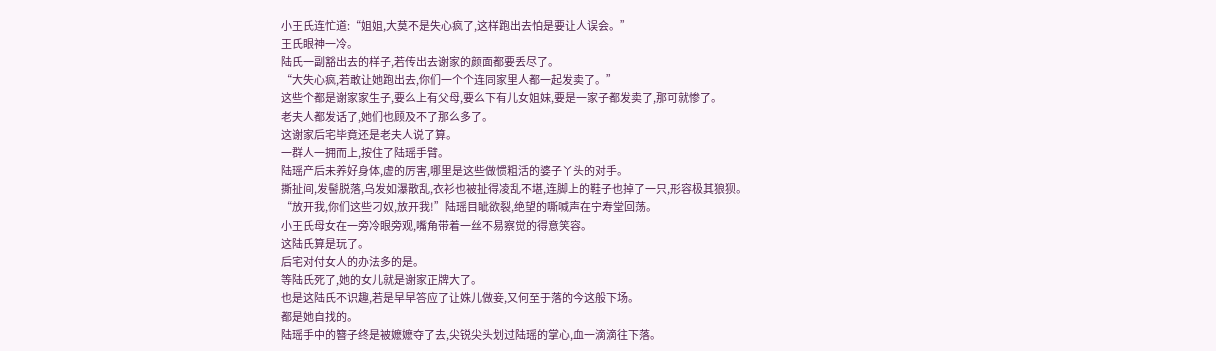小王氏连忙道:“姐姐,大莫不是失心疯了,这样跑出去怕是要让人误会。”
王氏眼神一冷。
陆氏一副豁出去的样子,若传出去谢家的颜面都要丢尽了。
“大失心疯,若敢让她跑出去,你们一个个连同家里人都一起发卖了。”
这些个都是谢家家生子,要么上有父母,要么下有儿女姐妹,要是一家子都发卖了,那可就惨了。
老夫人都发话了,她们也顾及不了那么多了。
这谢家后宅毕竟还是老夫人说了算。
一群人一拥而上,按住了陆瑶手臂。
陆瑶产后未养好身体,虚的厉害,哪里是这些做惯粗活的婆子丫头的对手。
撕扯间,发髻脱落,乌发如瀑散乱,衣衫也被扯得凌乱不堪,连脚上的鞋子也掉了一只,形容极其狼狈。
“放开我,你们这些刁奴,放开我!”陆瑶目眦欲裂,绝望的嘶喊声在宁寿堂回荡。
小王氏母女在一旁冷眼旁观,嘴角带着一丝不易察觉的得意笑容。
这陆氏算是玩了。
后宅对付女人的办法多的是。
等陆氏死了,她的女儿就是谢家正牌大了。
也是这陆氏不识趣,若是早早答应了让姝儿做妾,又何至于落的今这般下场。
都是她自找的。
陆瑶手中的簪子终是被嬷嬷夺了去,尖锐尖头划过陆瑶的掌心,血一滴滴往下落。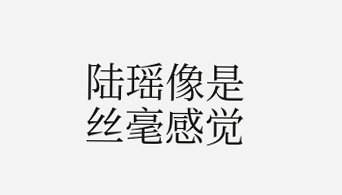陆瑶像是丝毫感觉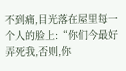不到痛,目光落在屋里每一个人的脸上:“你们今最好弄死我,否则,你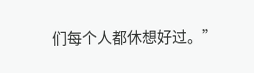们每个人都休想好过。”